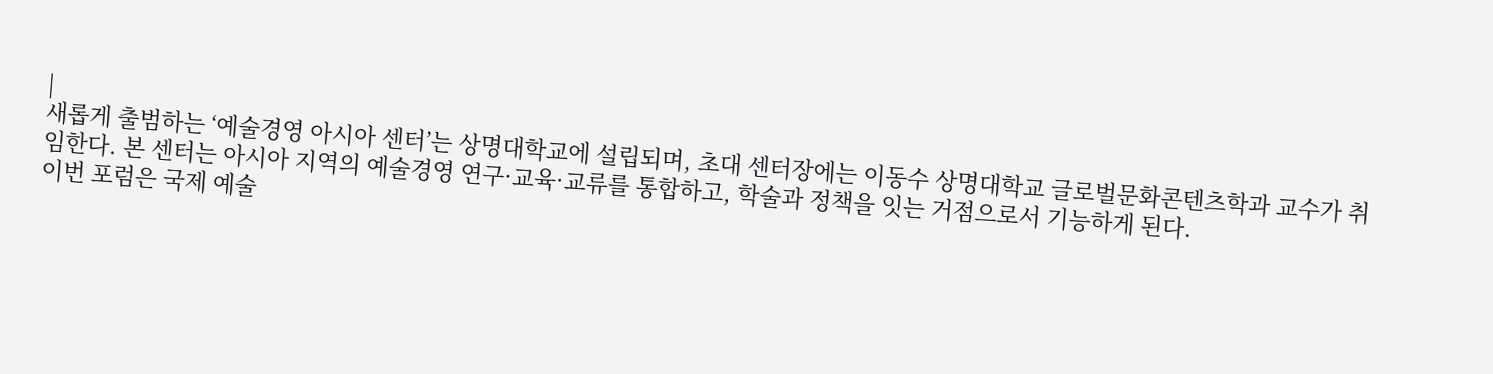|
새롭게 출범하는 ‘예술경영 아시아 센터’는 상명대학교에 설립되며, 초대 센터장에는 이동수 상명대학교 글로벌문화콘텐츠학과 교수가 취임한다. 본 센터는 아시아 지역의 예술경영 연구·교육·교류를 통합하고, 학술과 정책을 잇는 거점으로서 기능하게 된다.
이번 포럼은 국제 예술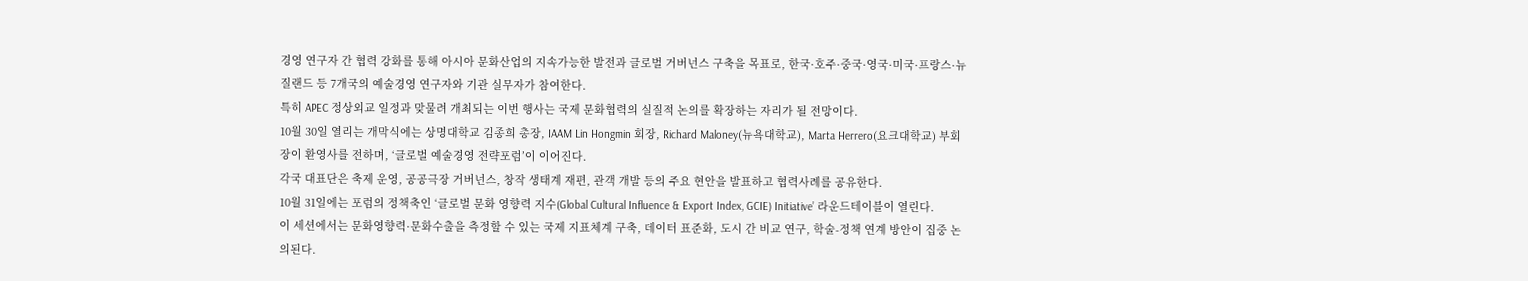경영 연구자 간 협력 강화를 통해 아시아 문화산업의 지속가능한 발전과 글로벌 거버넌스 구축을 목표로, 한국·호주·중국·영국·미국·프랑스·뉴질랜드 등 7개국의 예술경영 연구자와 기관 실무자가 참여한다.
특히 APEC 정상외교 일정과 맞물려 개최되는 이번 행사는 국제 문화협력의 실질적 논의를 확장하는 자리가 될 전망이다.
10월 30일 열리는 개막식에는 상명대학교 김종희 총장, IAAM Lin Hongmin 회장, Richard Maloney(뉴욕대학교), Marta Herrero(요크대학교) 부회장이 환영사를 전하며, ‘글로벌 예술경영 전략포럼’이 이어진다.
각국 대표단은 축제 운영, 공공극장 거버넌스, 창작 생태계 재편, 관객 개발 등의 주요 현안을 발표하고 협력사례를 공유한다.
10월 31일에는 포럼의 정책축인 ‘글로벌 문화 영향력 지수(Global Cultural Influence & Export Index, GCIE) Initiative’ 라운드테이블이 열린다.
이 세션에서는 문화영향력·문화수출을 측정할 수 있는 국제 지표체계 구축, 데이터 표준화, 도시 간 비교 연구, 학술-정책 연계 방안이 집중 논의된다.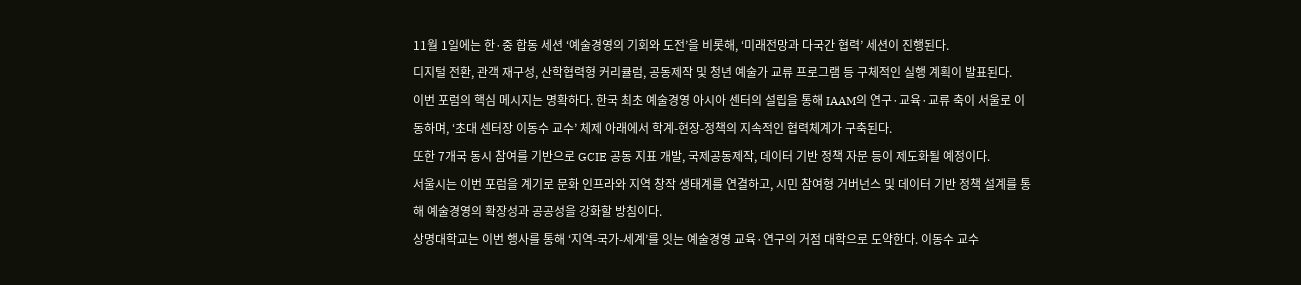11월 1일에는 한·중 합동 세션 ‘예술경영의 기회와 도전’을 비롯해, ‘미래전망과 다국간 협력’ 세션이 진행된다.
디지털 전환, 관객 재구성, 산학협력형 커리큘럼, 공동제작 및 청년 예술가 교류 프로그램 등 구체적인 실행 계획이 발표된다.
이번 포럼의 핵심 메시지는 명확하다. 한국 최초 예술경영 아시아 센터의 설립을 통해 IAAM의 연구·교육·교류 축이 서울로 이동하며, ‘초대 센터장 이동수 교수’ 체제 아래에서 학계-현장-정책의 지속적인 협력체계가 구축된다.
또한 7개국 동시 참여를 기반으로 GCIE 공동 지표 개발, 국제공동제작, 데이터 기반 정책 자문 등이 제도화될 예정이다.
서울시는 이번 포럼을 계기로 문화 인프라와 지역 창작 생태계를 연결하고, 시민 참여형 거버넌스 및 데이터 기반 정책 설계를 통해 예술경영의 확장성과 공공성을 강화할 방침이다.
상명대학교는 이번 행사를 통해 ‘지역-국가-세계’를 잇는 예술경영 교육·연구의 거점 대학으로 도약한다. 이동수 교수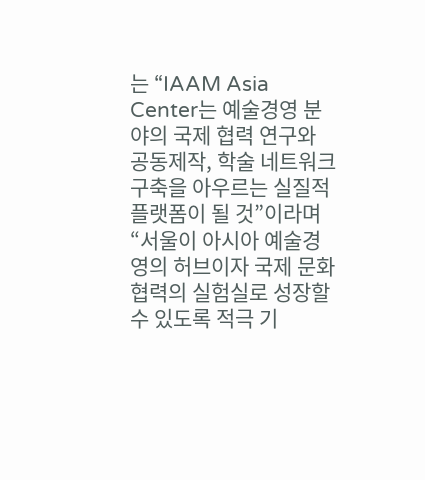는 “IAAM Asia Center는 예술경영 분야의 국제 협력 연구와 공동제작, 학술 네트워크 구축을 아우르는 실질적 플랫폼이 될 것”이라며 “서울이 아시아 예술경영의 허브이자 국제 문화협력의 실험실로 성장할 수 있도록 적극 기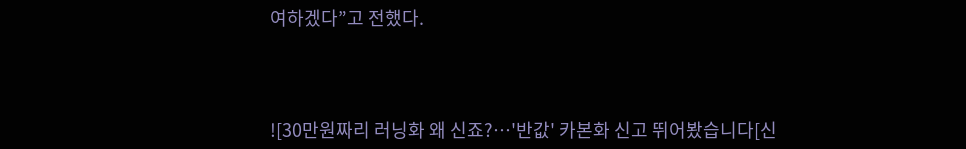여하겠다”고 전했다.



![30만원짜리 러닝화 왜 신죠?…'반값' 카본화 신고 뛰어봤습니다[신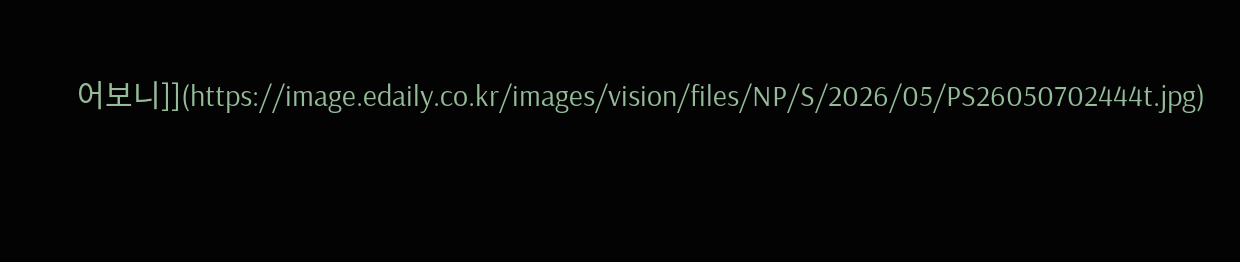어보니]](https://image.edaily.co.kr/images/vision/files/NP/S/2026/05/PS26050702444t.jpg)